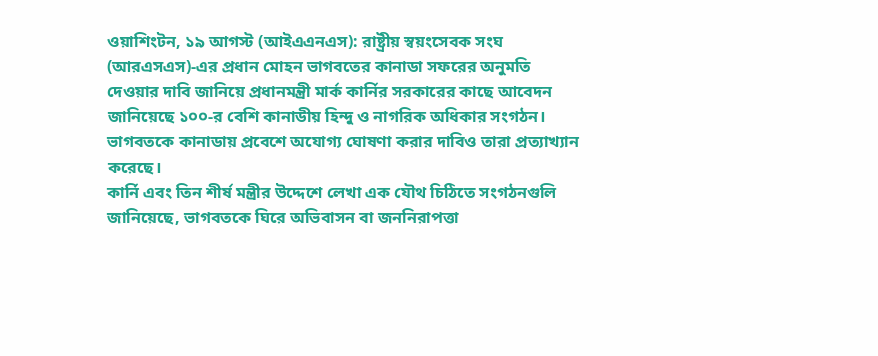ওয়াশিংটন, ১৯ আগস্ট (আইএএনএস): রাষ্ট্রীয় স্বয়ংসেবক সংঘ (আরএসএস)-এর প্রধান মোহন ভাগবতের কানাডা সফরের অনুমতি দেওয়ার দাবি জানিয়ে প্রধানমন্ত্রী মার্ক কার্নির সরকারের কাছে আবেদন জানিয়েছে ১০০-র বেশি কানাডীয় হিন্দু ও নাগরিক অধিকার সংগঠন। ভাগবতকে কানাডায় প্রবেশে অযোগ্য ঘোষণা করার দাবিও তারা প্রত্যাখ্যান করেছে।
কার্নি এবং তিন শীর্ষ মন্ত্রীর উদ্দেশে লেখা এক যৌথ চিঠিতে সংগঠনগুলি জানিয়েছে, ভাগবতকে ঘিরে অভিবাসন বা জননিরাপত্তা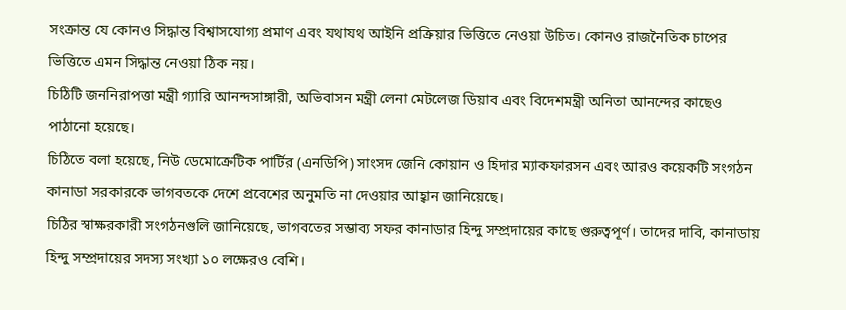সংক্রান্ত যে কোনও সিদ্ধান্ত বিশ্বাসযোগ্য প্রমাণ এবং যথাযথ আইনি প্রক্রিয়ার ভিত্তিতে নেওয়া উচিত। কোনও রাজনৈতিক চাপের ভিত্তিতে এমন সিদ্ধান্ত নেওয়া ঠিক নয়।
চিঠিটি জননিরাপত্তা মন্ত্রী গ্যারি আনন্দসাঙ্গারী, অভিবাসন মন্ত্রী লেনা মেটলেজ ডিয়াব এবং বিদেশমন্ত্রী অনিতা আনন্দের কাছেও পাঠানো হয়েছে।
চিঠিতে বলা হয়েছে, নিউ ডেমোক্রেটিক পার্টির (এনডিপি) সাংসদ জেনি কোয়ান ও হিদার ম্যাকফারসন এবং আরও কয়েকটি সংগঠন কানাডা সরকারকে ভাগবতকে দেশে প্রবেশের অনুমতি না দেওয়ার আহ্বান জানিয়েছে।
চিঠির স্বাক্ষরকারী সংগঠনগুলি জানিয়েছে, ভাগবতের সম্ভাব্য সফর কানাডার হিন্দু সম্প্রদায়ের কাছে গুরুত্বপূর্ণ। তাদের দাবি, কানাডায় হিন্দু সম্প্রদায়ের সদস্য সংখ্যা ১০ লক্ষেরও বেশি।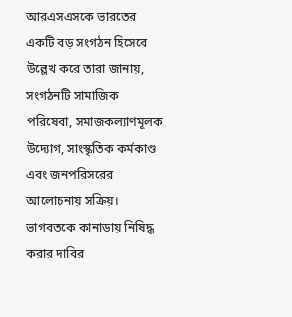আরএসএসকে ভারতের একটি বড় সংগঠন হিসেবে উল্লেখ করে তারা জানায়, সংগঠনটি সামাজিক পরিষেবা, সমাজকল্যাণমূলক উদ্যোগ, সাংস্কৃতিক কর্মকাণ্ড এবং জনপরিসরের আলোচনায় সক্রিয়।
ভাগবতকে কানাডায় নিষিদ্ধ করার দাবির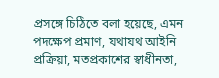প্রসঙ্গে চিঠিতে বলা হয়েছে, এমন পদক্ষেপ প্রমাণ, যথাযথ আইনি প্রক্রিয়া, মতপ্রকাশের স্বাধীনতা,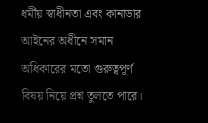ধর্মীয় স্বাধীনতা এবং কানাডার আইনের অধীনে সমান অধিকারের মতো গুরুত্বপূর্ণ বিষয় নিয়ে প্রশ্ন তুলতে পারে।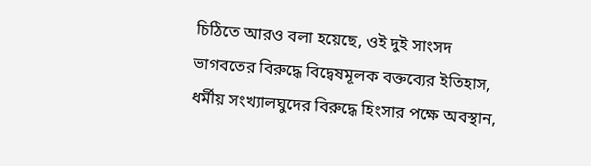চিঠিতে আরও বলা হয়েছে, ওই দুই সাংসদ ভাগবতের বিরুদ্ধে বিদ্বেষমূলক বক্তব্যের ইতিহাস, ধর্মীয় সংখ্যালঘুদের বিরুদ্ধে হিংসার পক্ষে অবস্থান,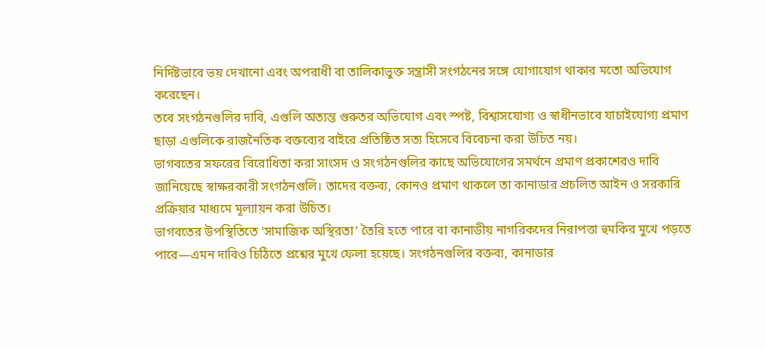নির্দিষ্টভাবে ভয় দেখানো এবং অপরাধী বা তালিকাভুক্ত সন্ত্রাসী সংগঠনের সঙ্গে যোগাযোগ থাকার মতো অভিযোগ করেছেন।
তবে সংগঠনগুলির দাবি, এগুলি অত্যন্ত গুরুতর অভিযোগ এবং স্পষ্ট, বিশ্বাসযোগ্য ও স্বাধীনভাবে যাচাইযোগ্য প্রমাণ ছাড়া এগুলিকে রাজনৈতিক বক্তব্যের বাইরে প্রতিষ্ঠিত সত্য হিসেবে বিবেচনা করা উচিত নয়।
ভাগবতের সফরের বিরোধিতা করা সাংসদ ও সংগঠনগুলির কাছে অভিযোগের সমর্থনে প্রমাণ প্রকাশেরও দাবি জানিয়েছে স্বাক্ষরকারী সংগঠনগুলি। তাদের বক্তব্য, কোনও প্রমাণ থাকলে তা কানাডার প্রচলিত আইন ও সরকারি প্রক্রিয়ার মাধ্যমে মূল্যায়ন করা উচিত।
ভাগবতের উপস্থিতিতে ‘সামাজিক অস্থিরতা’ তৈরি হতে পারে বা কানাডীয় নাগরিকদের নিরাপত্তা হুমকির মুখে পড়তে পারে—এমন দাবিও চিঠিতে প্রশ্নের মুখে ফেলা হয়েছে। সংগঠনগুলির বক্তব্য, কানাডার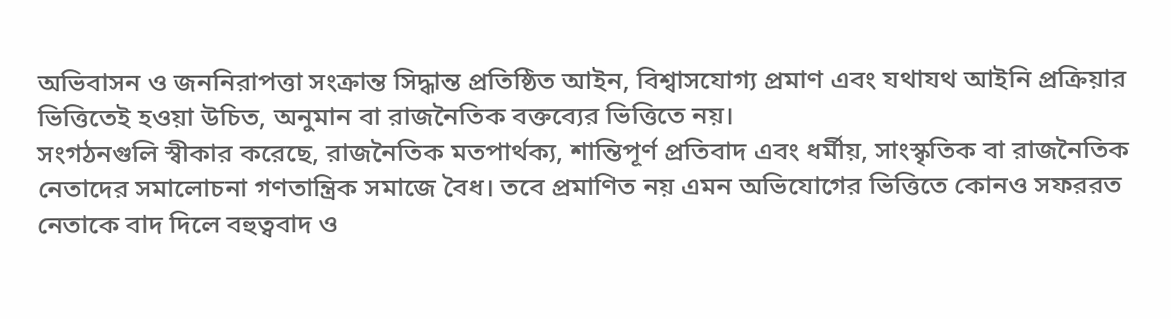অভিবাসন ও জননিরাপত্তা সংক্রান্ত সিদ্ধান্ত প্রতিষ্ঠিত আইন, বিশ্বাসযোগ্য প্রমাণ এবং যথাযথ আইনি প্রক্রিয়ার ভিত্তিতেই হওয়া উচিত, অনুমান বা রাজনৈতিক বক্তব্যের ভিত্তিতে নয়।
সংগঠনগুলি স্বীকার করেছে, রাজনৈতিক মতপার্থক্য, শান্তিপূর্ণ প্রতিবাদ এবং ধর্মীয়, সাংস্কৃতিক বা রাজনৈতিক নেতাদের সমালোচনা গণতান্ত্রিক সমাজে বৈধ। তবে প্রমাণিত নয় এমন অভিযোগের ভিত্তিতে কোনও সফররত নেতাকে বাদ দিলে বহুত্ববাদ ও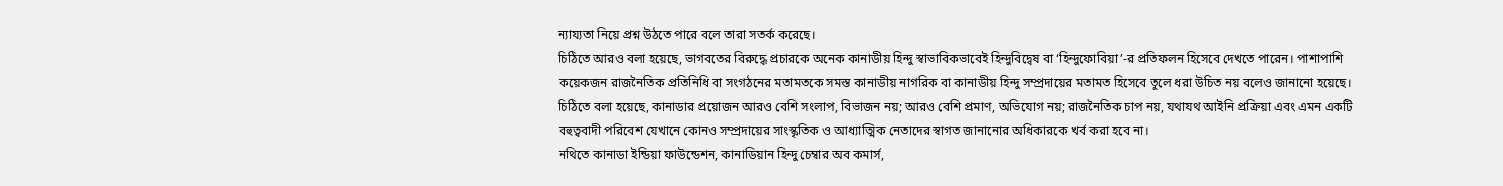ন্যায্যতা নিয়ে প্রশ্ন উঠতে পারে বলে তারা সতর্ক করেছে।
চিঠিতে আরও বলা হয়েছে, ভাগবতের বিরুদ্ধে প্রচারকে অনেক কানাডীয় হিন্দু স্বাভাবিকভাবেই হিন্দুবিদ্বেষ বা ‘হিন্দুফোবিয়া’-র প্রতিফলন হিসেবে দেখতে পারেন। পাশাপাশি কয়েকজন রাজনৈতিক প্রতিনিধি বা সংগঠনের মতামতকে সমস্ত কানাডীয় নাগরিক বা কানাডীয় হিন্দু সম্প্রদায়ের মতামত হিসেবে তুলে ধরা উচিত নয় বলেও জানানো হয়েছে।
চিঠিতে বলা হয়েছে, কানাডার প্রয়োজন আরও বেশি সংলাপ, বিভাজন নয়; আরও বেশি প্রমাণ, অভিযোগ নয়; রাজনৈতিক চাপ নয়, যথাযথ আইনি প্রক্রিয়া এবং এমন একটি বহুত্ববাদী পরিবেশ যেখানে কোনও সম্প্রদায়ের সাংস্কৃতিক ও আধ্যাত্মিক নেতাদের স্বাগত জানানোর অধিকারকে খর্ব করা হবে না।
নথিতে কানাডা ইন্ডিয়া ফাউন্ডেশন, কানাডিয়ান হিন্দু চেম্বার অব কমার্স,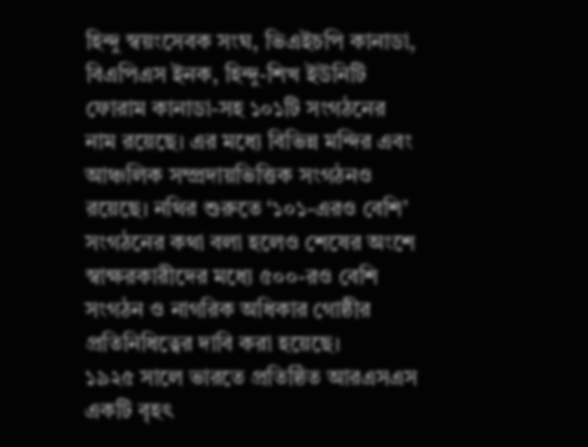হিন্দু স্বয়ংসেবক সংঘ, ভিএইচপি কানাডা, বিএপিএস ইনক, হিন্দু-শিখ ইউনিটি ফোরাম কানাডা-সহ ১০১টি সংগঠনের নাম রয়েছে। এর মধ্যে বিভিন্ন মন্দির এবং আঞ্চলিক সম্প্রদায়ভিত্তিক সংগঠনও রয়েছে। নথির শুরুতে ‘১০১-এরও বেশি’ সংগঠনের কথা বলা হলেও শেষের অংশে স্বাক্ষরকারীদের মধ্যে ৫০০-রও বেশি সংগঠন ও নাগরিক অধিকার গোষ্ঠীর প্রতিনিধিত্বের দাবি করা হয়েছে।
১৯২৫ সালে ভারতে প্রতিষ্ঠিত আরএসএস একটি বৃহৎ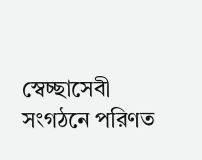স্বেচ্ছাসেবী সংগঠনে পরিণত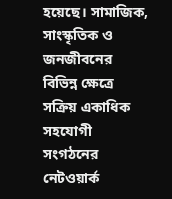হয়েছে। সামাজিক, সাংস্কৃতিক ও জনজীবনের বিভিন্ন ক্ষেত্রে সক্রিয় একাধিক সহযোগী সংগঠনের নেটওয়ার্ক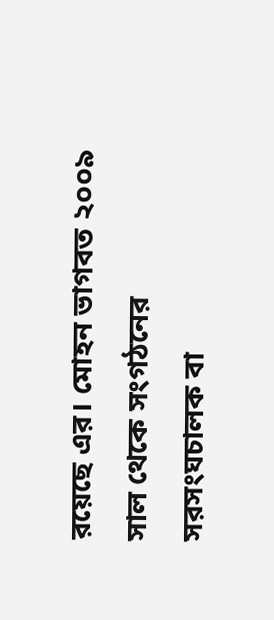রয়েছে এর। মোহন ভাগবত ২০০৯ সাল থেকে সংগঠনের সরসংঘচালক বা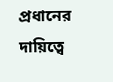প্রধানের দায়িত্বে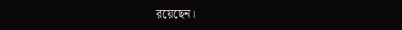রয়েছেন।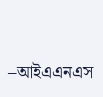–আইএএনএস